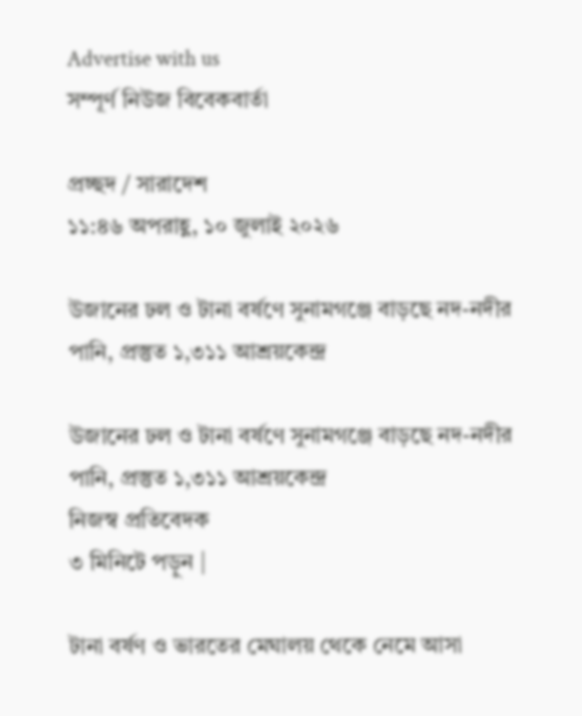Advertise with us
সম্পূর্ণ নিউজ বিবেকবার্তা

প্রচ্ছদ / সারাদেশ
১১:৪৬ অপরাহ্ণ, ১০ জুলাই ২০২৬

উজানের ঢল ও টানা বর্ষণে সুনামগঞ্জে বাড়ছে নদ-নদীর পানি, প্রস্তুত ১,৩১১ আশ্রয়কেন্দ্র

উজানের ঢল ও টানা বর্ষণে সুনামগঞ্জে বাড়ছে নদ-নদীর পানি, প্রস্তুত ১,৩১১ আশ্রয়কেন্দ্র
নিজস্ব প্রতিবেদক
৩ মিনিটে পড়ুন |

টানা বর্ষণ ও ভারতের মেঘালয় থেকে নেমে আসা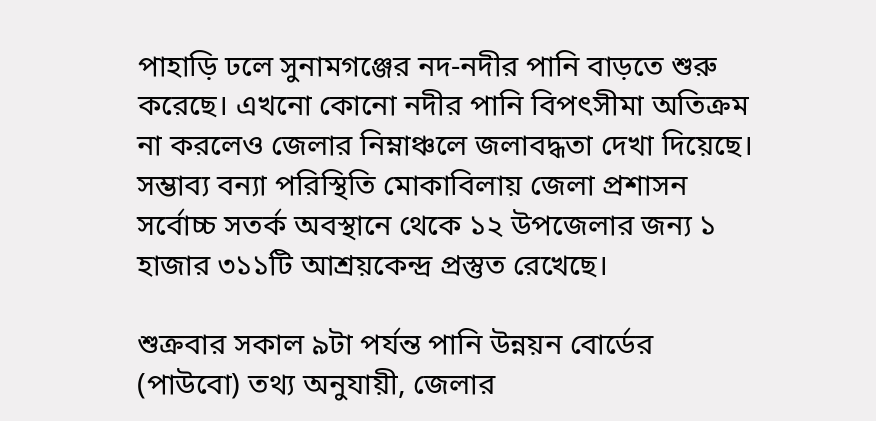পাহাড়ি ঢলে সুনামগঞ্জের নদ-নদীর পানি বাড়তে শুরু করেছে। এখনো কোনো নদীর পানি বিপৎসীমা অতিক্রম না করলেও জেলার নিম্নাঞ্চলে জলাবদ্ধতা দেখা দিয়েছে। সম্ভাব্য বন্যা পরিস্থিতি মোকাবিলায় জেলা প্রশাসন সর্বোচ্চ সতর্ক অবস্থানে থেকে ১২ উপজেলার জন্য ১ হাজার ৩১১টি আশ্রয়কেন্দ্র প্রস্তুত রেখেছে।

শুক্রবার সকাল ৯টা পর্যন্ত পানি উন্নয়ন বোর্ডের (পাউবো) তথ্য অনুযায়ী, জেলার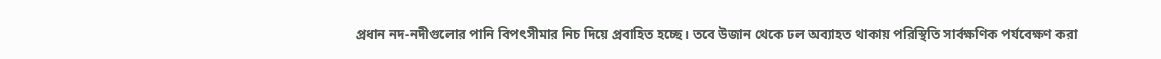প্রধান নদ-নদীগুলোর পানি বিপৎসীমার নিচ দিয়ে প্রবাহিত হচ্ছে। তবে উজান থেকে ঢল অব্যাহত থাকায় পরিস্থিতি সার্বক্ষণিক পর্যবেক্ষণ করা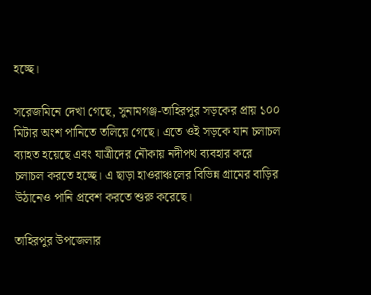হচ্ছে।

সরেজমিনে দেখা গেছে, সুনামগঞ্জ-তাহিরপুর সড়কের প্রায় ১০০ মিটার অংশ পানিতে তলিয়ে গেছে। এতে ওই সড়কে যান চলাচল ব্যাহত হয়েছে এবং যাত্রীদের নৌকায় নদীপথ ব্যবহার করে চলাচল করতে হচ্ছে। এ ছাড়া হাওরাঞ্চলের বিভিন্ন গ্রামের বাড়ির উঠানেও পানি প্রবেশ করতে শুরু করেছে।

তাহিরপুর উপজেলার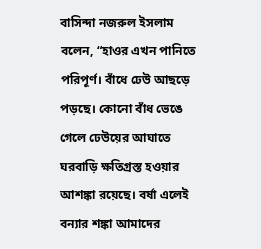বাসিন্দা নজরুল ইসলাম বলেন, “হাওর এখন পানিতে পরিপূর্ণ। বাঁধে ঢেউ আছড়ে পড়ছে। কোনো বাঁধ ভেঙে গেলে ঢেউয়ের আঘাতে ঘরবাড়ি ক্ষতিগ্রস্ত হওয়ার আশঙ্কা রয়েছে। বর্ষা এলেই বন্যার শঙ্কা আমাদের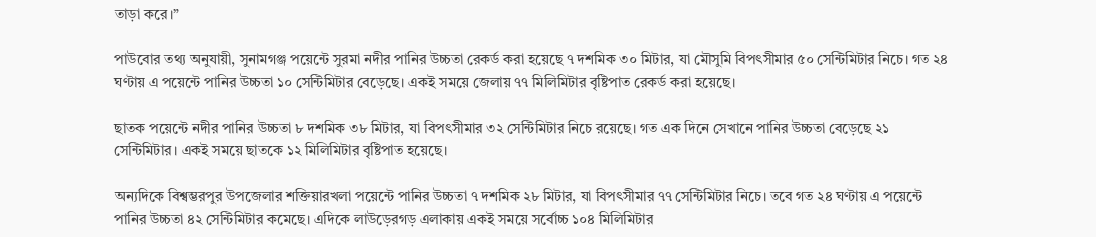তাড়া করে।”

পাউবোর তথ্য অনুযায়ী, সুনামগঞ্জ পয়েন্টে সুরমা নদীর পানির উচ্চতা রেকর্ড করা হয়েছে ৭ দশমিক ৩০ মিটার, যা মৌসুমি বিপৎসীমার ৫০ সেন্টিমিটার নিচে। গত ২৪ ঘণ্টায় এ পয়েন্টে পানির উচ্চতা ১০ সেন্টিমিটার বেড়েছে। একই সময়ে জেলায় ৭৭ মিলিমিটার বৃষ্টিপাত রেকর্ড করা হয়েছে।

ছাতক পয়েন্টে নদীর পানির উচ্চতা ৮ দশমিক ৩৮ মিটার, যা বিপৎসীমার ৩২ সেন্টিমিটার নিচে রয়েছে। গত এক দিনে সেখানে পানির উচ্চতা বেড়েছে ২১ সেন্টিমিটার। একই সময়ে ছাতকে ১২ মিলিমিটার বৃষ্টিপাত হয়েছে।

অন্যদিকে বিশ্বম্ভরপুর উপজেলার শক্তিয়ারখলা পয়েন্টে পানির উচ্চতা ৭ দশমিক ২৮ মিটার, যা বিপৎসীমার ৭৭ সেন্টিমিটার নিচে। তবে গত ২৪ ঘণ্টায় এ পয়েন্টে পানির উচ্চতা ৪২ সেন্টিমিটার কমেছে। এদিকে লাউড়েরগড় এলাকায় একই সময়ে সর্বোচ্চ ১০৪ মিলিমিটার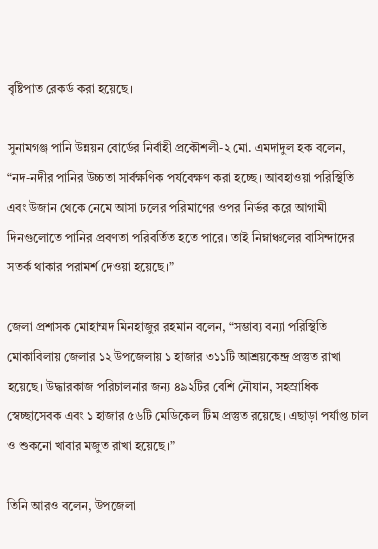বৃষ্টিপাত রেকর্ড করা হয়েছে।

সুনামগঞ্জ পানি উন্নয়ন বোর্ডের নির্বাহী প্রকৌশলী-২ মো. এমদাদুল হক বলেন, “নদ-নদীর পানির উচ্চতা সার্বক্ষণিক পর্যবেক্ষণ করা হচ্ছে। আবহাওয়া পরিস্থিতি এবং উজান থেকে নেমে আসা ঢলের পরিমাণের ওপর নির্ভর করে আগামী দিনগুলোতে পানির প্রবণতা পরিবর্তিত হতে পারে। তাই নিম্নাঞ্চলের বাসিন্দাদের সতর্ক থাকার পরামর্শ দেওয়া হয়েছে।”

জেলা প্রশাসক মোহাম্মদ মিনহাজুর রহমান বলেন, “সম্ভাব্য বন্যা পরিস্থিতি মোকাবিলায় জেলার ১২ উপজেলায় ১ হাজার ৩১১টি আশ্রয়কেন্দ্র প্রস্তুত রাখা হয়েছে। উদ্ধারকাজ পরিচালনার জন্য ৪৯২টির বেশি নৌযান, সহস্রাধিক স্বেচ্ছাসেবক এবং ১ হাজার ৫৬টি মেডিকেল টিম প্রস্তুত রয়েছে। এছাড়া পর্যাপ্ত চাল ও শুকনো খাবার মজুত রাখা হয়েছে।”

তিনি আরও বলেন, উপজেলা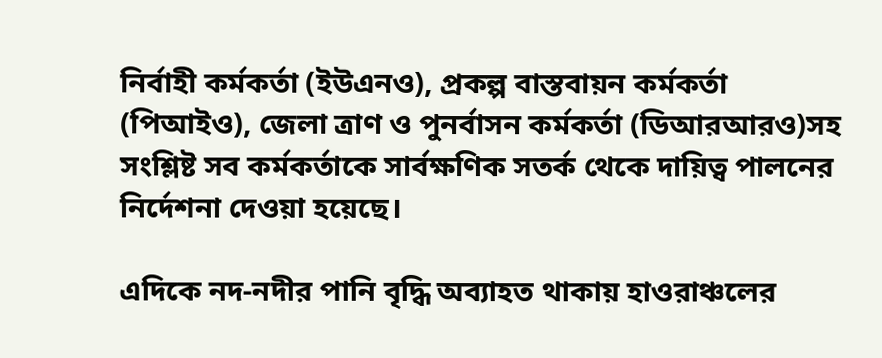নির্বাহী কর্মকর্তা (ইউএনও), প্রকল্প বাস্তবায়ন কর্মকর্তা (পিআইও), জেলা ত্রাণ ও পুনর্বাসন কর্মকর্তা (ডিআরআরও)সহ সংশ্লিষ্ট সব কর্মকর্তাকে সার্বক্ষণিক সতর্ক থেকে দায়িত্ব পালনের নির্দেশনা দেওয়া হয়েছে।

এদিকে নদ-নদীর পানি বৃদ্ধি অব্যাহত থাকায় হাওরাঞ্চলের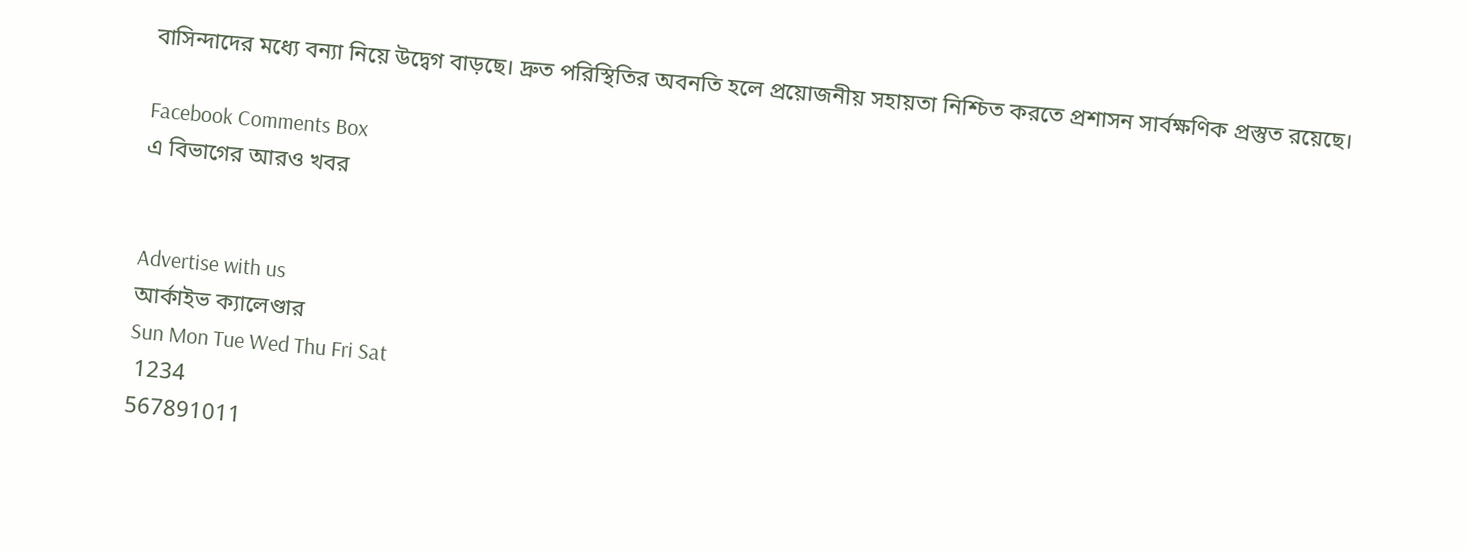বাসিন্দাদের মধ্যে বন্যা নিয়ে উদ্বেগ বাড়ছে। দ্রুত পরিস্থিতির অবনতি হলে প্রয়োজনীয় সহায়তা নিশ্চিত করতে প্রশাসন সার্বক্ষণিক প্রস্তুত রয়েছে।

Facebook Comments Box
এ বিভাগের আরও খবর


Advertise with us
আর্কাইভ ক্যালেণ্ডার
Sun Mon Tue Wed Thu Fri Sat
 1234
567891011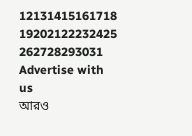12131415161718
19202122232425
262728293031
Advertise with us
আরও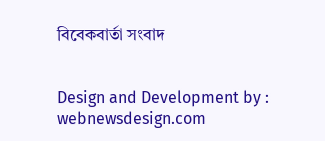বিবেকবার্তা সংবাদ


Design and Development by : webnewsdesign.com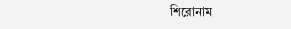শিরোনাম